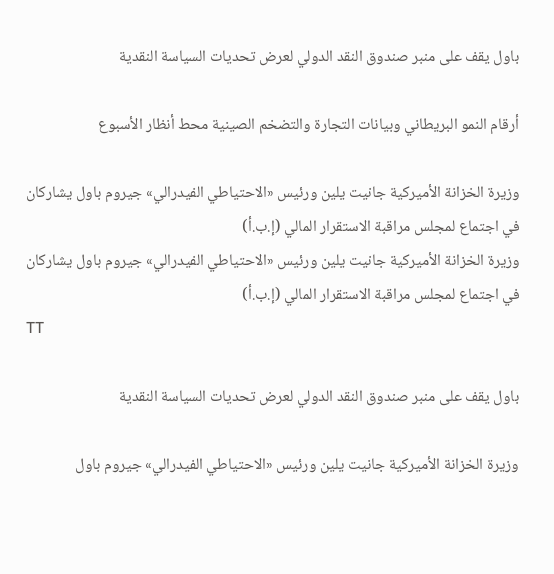باول يقف على منبر صندوق النقد الدولي لعرض تحديات السياسة النقدية

أرقام النمو البريطاني وبيانات التجارة والتضخم الصينية محط أنظار الأسبوع

وزيرة الخزانة الأميركية جانيت يلين ورئيس «الاحتياطي الفيدرالي» جيروم باول يشاركان في اجتماع لمجلس مراقبة الاستقرار المالي (إ.ب.أ)
وزيرة الخزانة الأميركية جانيت يلين ورئيس «الاحتياطي الفيدرالي» جيروم باول يشاركان في اجتماع لمجلس مراقبة الاستقرار المالي (إ.ب.أ)
TT

باول يقف على منبر صندوق النقد الدولي لعرض تحديات السياسة النقدية

وزيرة الخزانة الأميركية جانيت يلين ورئيس «الاحتياطي الفيدرالي» جيروم باول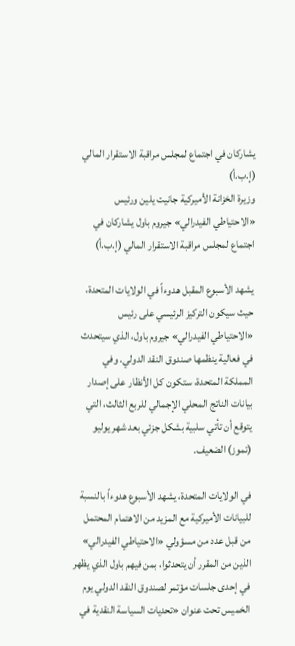يشاركان في اجتماع لمجلس مراقبة الاستقرار المالي (إ.ب.أ)
وزيرة الخزانة الأميركية جانيت يلين ورئيس «الاحتياطي الفيدرالي» جيروم باول يشاركان في اجتماع لمجلس مراقبة الاستقرار المالي (إ.ب.أ)

يشهد الأسبوع المقبل هدوءاً في الولايات المتحدة، حيث سيكون التركيز الرئيسي على رئيس «الاحتياطي الفيدرالي» جيروم باول، الذي سيتحدث في فعالية ينظمها صندوق النقد الدولي. وفي المملكة المتحدة، ستكون كل الأنظار على إصدار بيانات الناتج المحلي الإجمالي للربع الثالث، التي يتوقع أن تأتي سلبية بشكل جزئي بعد شهر يوليو (تموز) الضعيف.

في الولايات المتحدة، يشهد الأسبوع هدوءاً بالنسبة للبيانات الأميركية مع المزيد من الاهتمام المحتمل من قبل عدد من مسؤولي «الاحتياطي الفيدرالي» الذين من المقرر أن يتحدثوا، بمن فيهم باول الذي يظهر في إحدى جلسات مؤتمر لصندوق النقد الدولي يوم الخميس تحت عنوان «تحديات السياسة النقدية في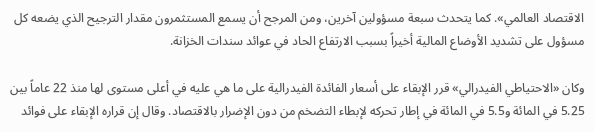الاقتصاد العالمي». كما يتحدث سبعة مسؤولين آخرين، ومن المرجح أن يسمع المستثمرون مقدار الترجيح الذي يضعه كل مسؤول على تشديد الأوضاع المالية أخيراً بسبب الارتفاع الحاد في عوائد سندات الخزانة.

وكان «الاحتياطي الفيدرالي» قرر الإبقاء على أسعار الفائدة الفيدرالية على ما هي عليه في أعلى مستوى لها منذ 22 عاماً بين 5.25 في المائة و5.5 في المائة في إطار تحركه لإبطاء التضخم من دون الإضرار بالاقتصاد. وقال إن قراره الإبقاء على فوائد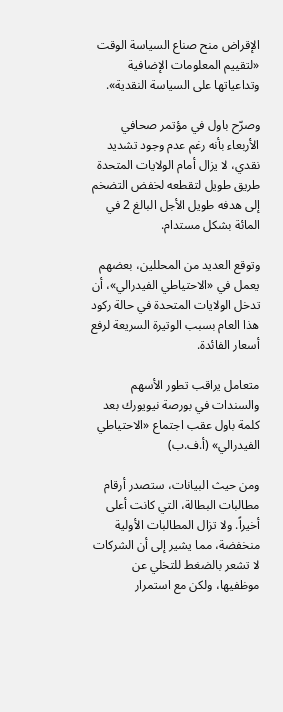الإقراض منح صناع السياسة الوقت «لتقييم المعلومات الإضافية وتداعياتها على السياسة النقدية».

وصرّح باول في مؤتمر صحافي الأربعاء بأنه رغم عدم وجود تشديد نقدي، لا يزال أمام الولايات المتحدة طريق طويل لتقطعه لخفض التضخم إلى هدفه طويل الأجل البالغ 2 في المائة بشكل مستدام.

وتوقع العديد من المحللين، بعضهم يعمل في «الاحتياطي الفيدرالي»، أن تدخل الولايات المتحدة في حالة ركود هذا العام بسبب الوتيرة السريعة لرفع أسعار الفائدة.

متعامل يراقب تطور الأسهم والسندات في بورصة نيويورك بعد كلمة باول عقب اجتماع «الاحتياطي الفيدرالي» (أ.ف.ب)

ومن حيث البيانات، ستصدر أرقام مطالبات البطالة، التي كانت أعلى أخيراً. ولا تزال المطالبات الأولية منخفضة، مما يشير إلى أن الشركات لا تشعر بالضغط للتخلي عن موظفيها، ولكن مع استمرار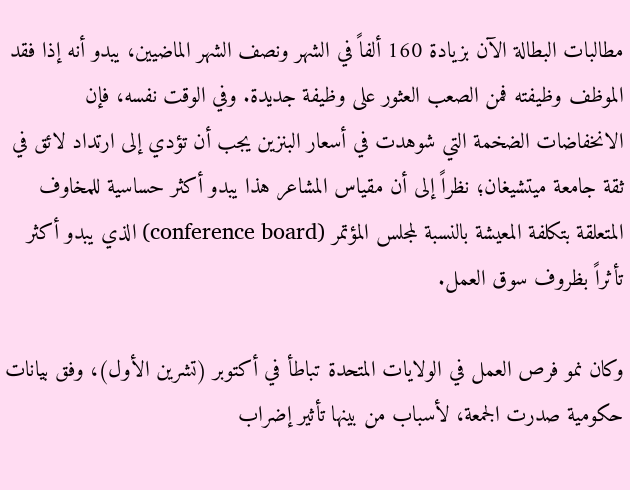مطالبات البطالة الآن بزيادة 160 ألفاً في الشهر ونصف الشهر الماضيين، يبدو أنه إذا فقد الموظف وظيفته فمن الصعب العثور على وظيفة جديدة. وفي الوقت نفسه، فإن الانخفاضات الضخمة التي شوهدت في أسعار البنزين يجب أن تؤدي إلى ارتداد لائق في ثقة جامعة ميتشيغان؛ نظراً إلى أن مقياس المشاعر هذا يبدو أكثر حساسية للمخاوف المتعلقة بتكلفة المعيشة بالنسبة لمجلس المؤتمر (conference board) الذي يبدو أكثر تأثراً بظروف سوق العمل.

وكان نمو فرص العمل في الولايات المتحدة تباطأ في أكتوبر (تشرين الأول)، وفق بيانات حكومية صدرت الجمعة، لأسباب من بينها تأثير إضراب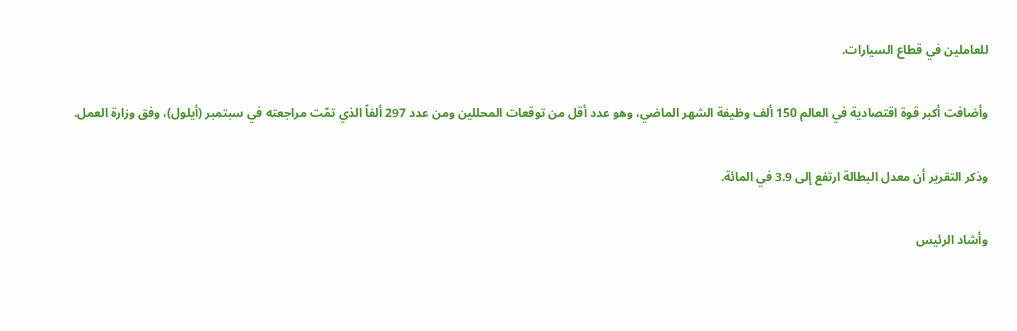للعاملين في قطاع السيارات.

وأضافت أكبر قوة اقتصادية في العالم 150 ألف وظيفة الشهر الماضي، وهو عدد أقل من توقعات المحللين ومن عدد 297 ألفاً الذي تمّت مراجعته في سبتمبر (أيلول)، وفق وزارة العمل.

وذكر التقرير أن معدل البطالة ارتفع إلى 3.9 في المائة.

وأشاد الرئيس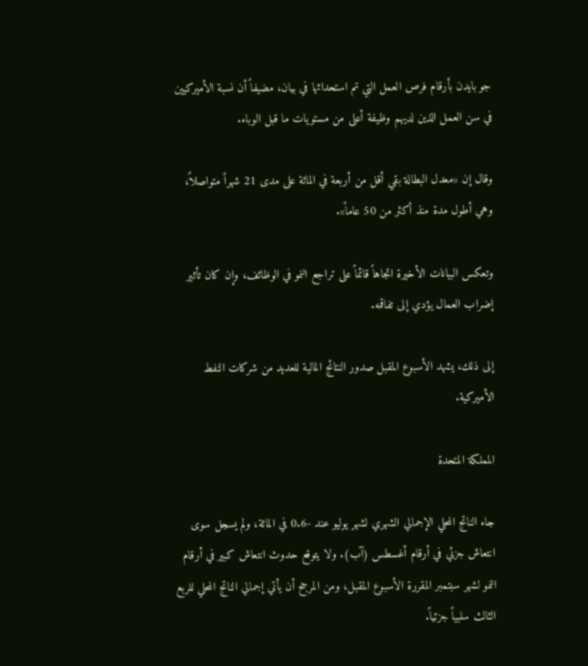جو بايدن بأرقام فرص العمل التي تم استحداثها في بيان، مضيفاً أن نسبة الأميركيين في سن العمل الذين لديهم وظيفة أعلى من مستويات ما قبل الوباء.

وقال إن «معدل البطالة بقي أقل من أربعة في المائة على مدى 21 شهراً متواصلاً، وهي أطول مدة منذ أكثر من 50 عاماً».

وتعكس البيانات الأخيرة اتجاهاً قائماً على تراجع النمو في الوظائف، وإن كان تأثير إضراب العمال يؤدي إلى تفاقمه.

إلى ذلك، يشهد الأسبوع المقبل صدور النتائج المالية للعديد من شركات النفط الأميركية.

المملكة المتحدة

جاء الناتج المحلي الإجمالي الشهري لشهر يوليو عند -0.6 في المائة، ولم يسجل سوى انتعاش جزئي في أرقام أغسطس (آب). ولا يتوقع حدوث انتعاش كبير في أرقام النمو لشهر سبتمبر المقررة الأسبوع المقبل، ومن المرجح أن يأتي إجمالي الناتج المحلي للربع الثالث سلبياً جزئياً.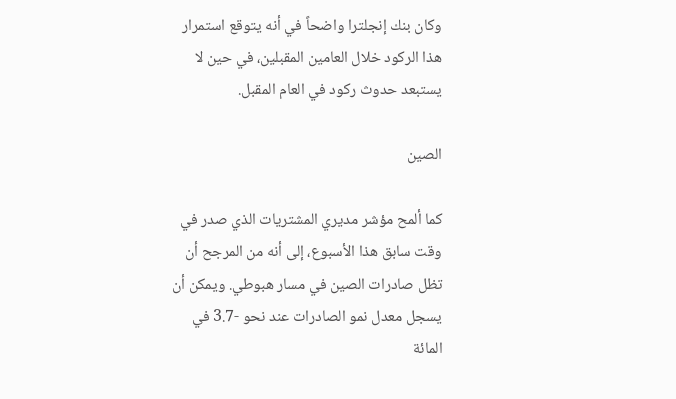وكان بنك إنجلترا واضحاً في أنه يتوقع استمرار هذا الركود خلال العامين المقبلين، في حين لا يستبعد حدوث ركود في العام المقبل.

الصين

كما ألمح مؤشر مديري المشتريات الذي صدر في وقت سابق هذا الأسبوع، إلى أنه من المرجح أن تظل صادرات الصين في مسار هبوطي. ويمكن أن يسجل معدل نمو الصادرات عند نحو -3.7 في المائة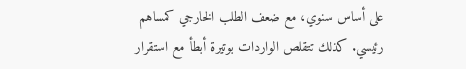على أساس سنوي، مع ضعف الطلب الخارجي كمساهم رئيسي. كذلك تتقلص الواردات بوتيرة أبطأ مع استقرار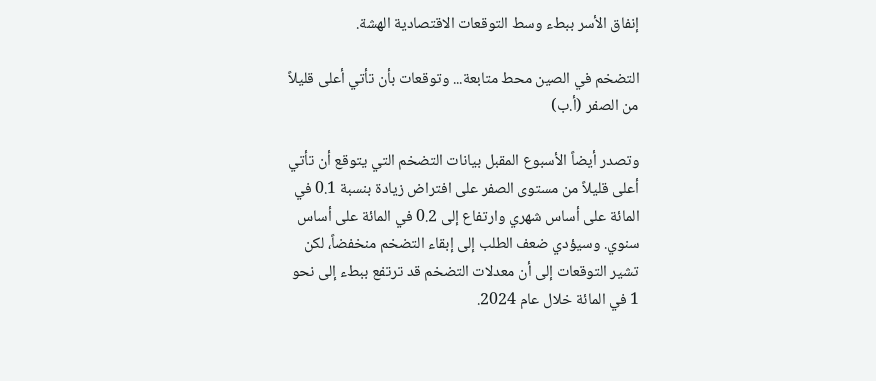إنفاق الأسر ببطء وسط التوقعات الاقتصادية الهشة.

التضخم في الصين محط متابعة... وتوقعات بأن تأتي أعلى قليلاً من الصفر (أ.ب)

وتصدر أيضاً الأسبوع المقبل بيانات التضخم التي يتوقع أن تأتي أعلى قليلاً من مستوى الصفر على افتراض زيادة بنسبة 0.1 في المائة على أساس شهري وارتفاع إلى 0.2 في المائة على أساس سنوي. وسيؤدي ضعف الطلب إلى إبقاء التضخم منخفضاً، لكن تشير التوقعات إلى أن معدلات التضخم قد ترتفع ببطء إلى نحو 1 في المائة خلال عام 2024.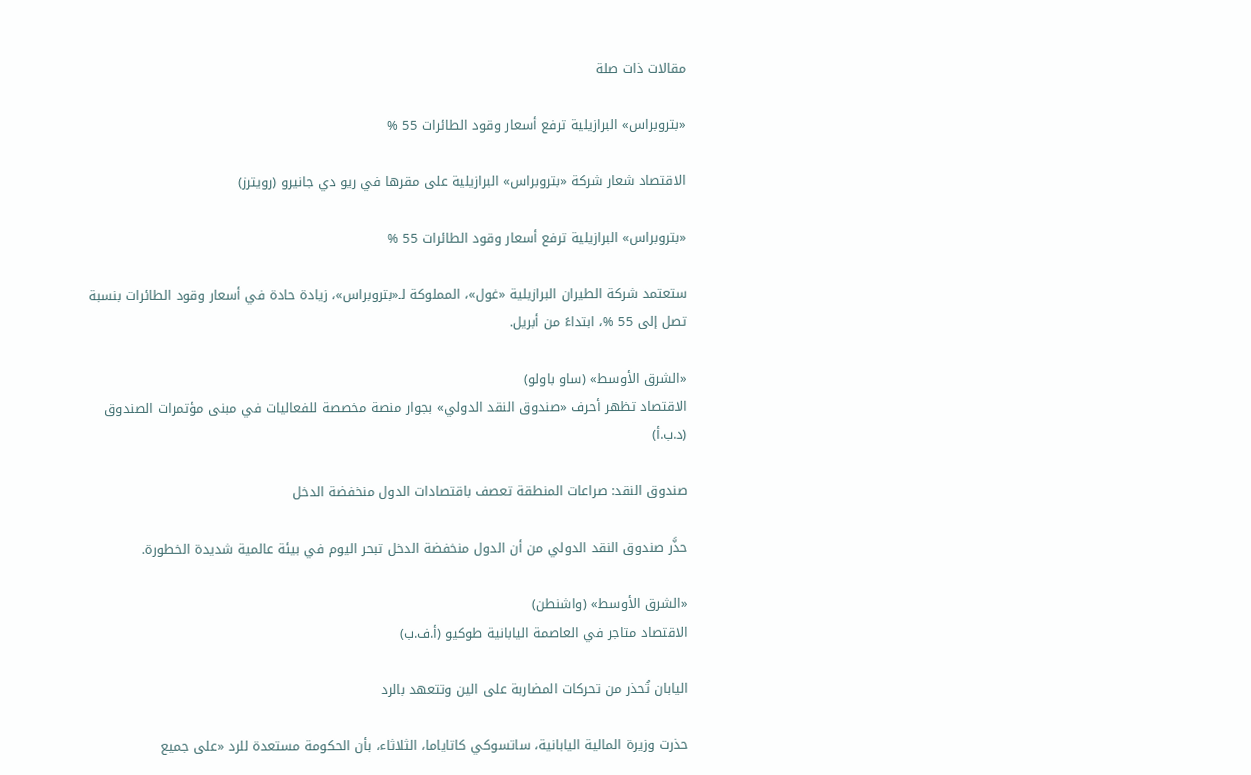مقالات ذات صلة

«بتروبراس» البرازيلية ترفع أسعار وقود الطائرات 55 %

الاقتصاد شعار شركة «بتروبراس» البرازيلية على مقرها في ريو دي جانيرو (رويترز)

«بتروبراس» البرازيلية ترفع أسعار وقود الطائرات 55 %

ستعتمد شركة الطيران البرازيلية «غول»، المملوكة لـ«بتروبراس»، زيادة حادة في أسعار وقود الطائرات بنسبة تصل إلى 55 %، ابتداءً من أبريل.

«الشرق الأوسط» (ساو باولو)
الاقتصاد تظهر أحرف «صندوق النقد الدولي» بجوار منصة مخصصة للفعاليات في مبنى مؤتمرات الصندوق (د.ب.أ)

صندوق النقد: صراعات المنطقة تعصف باقتصادات الدول منخفضة الدخل

حذَّر صندوق النقد الدولي من أن الدول منخفضة الدخل تبحر اليوم في بيئة عالمية شديدة الخطورة.

«الشرق الأوسط» (واشنطن)
الاقتصاد متاجر في العاصمة اليابانية طوكيو (أ.ف.ب)

اليابان تُحذر من تحركات المضاربة على الين وتتعهد بالرد

حذرت وزيرة المالية اليابانية، ساتسوكي كاتاياما، الثلاثاء، بأن الحكومة مستعدة للرد «على جميع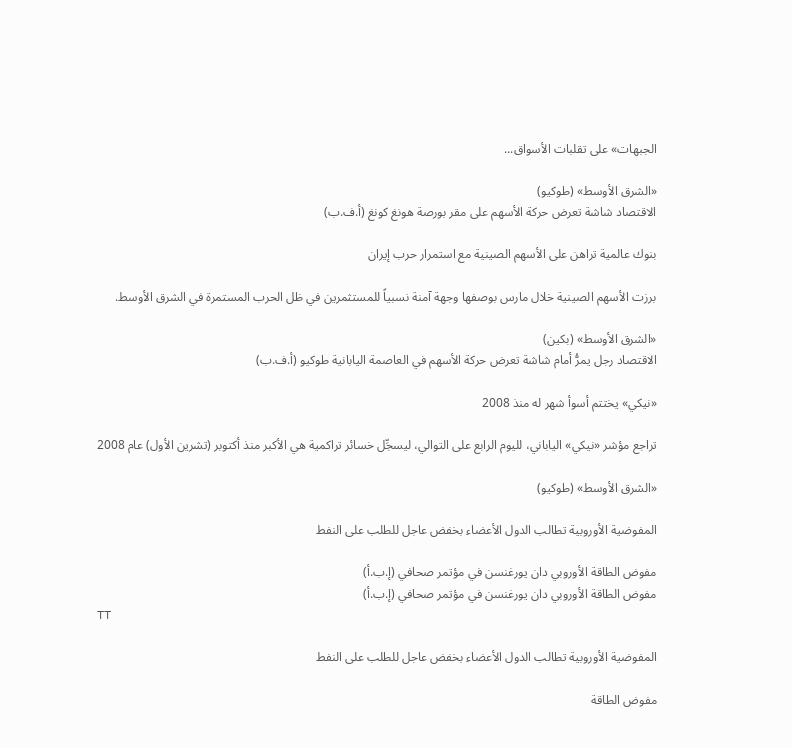الجبهات» على تقلبات الأسواق...

«الشرق الأوسط» (طوكيو)
الاقتصاد شاشة تعرض حركة الأسهم على مقر بورصة هونغ كونغ (أ.ف.ب)

بنوك عالمية تراهن على الأسهم الصينية مع استمرار حرب إيران

برزت الأسهم الصينية خلال مارس بوصفها وجهة آمنة نسبياً للمستثمرين في ظل الحرب المستمرة في الشرق الأوسط.

«الشرق الأوسط» (بكين)
الاقتصاد رجل يمرُّ أمام شاشة تعرض حركة الأسهم في العاصمة اليابانية طوكيو (أ.ف.ب)

«نيكي» يختتم أسوأ شهر له منذ 2008

تراجع مؤشر «نيكي» الياباني، لليوم الرابع على التوالي، ليسجِّل خسائر تراكمية هي الأكبر منذ أكتوبر (تشرين الأول) عام 2008

«الشرق الأوسط» (طوكيو)

المفوضية الأوروبية تطالب الدول الأعضاء بخفض عاجل للطلب على النفط

مفوض الطاقة الأوروبي دان يورغنسن في مؤتمر صحافي (إ.ب.أ)
مفوض الطاقة الأوروبي دان يورغنسن في مؤتمر صحافي (إ.ب.أ)
TT

المفوضية الأوروبية تطالب الدول الأعضاء بخفض عاجل للطلب على النفط

مفوض الطاقة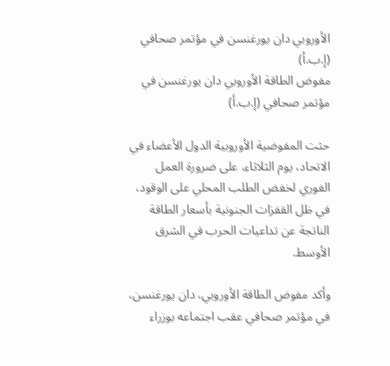الأوروبي دان يورغنسن في مؤتمر صحافي (إ.ب.أ)
مفوض الطاقة الأوروبي دان يورغنسن في مؤتمر صحافي (إ.ب.أ)

حثت المفوضية الأوروبية الدول الأعضاء في الاتحاد، يوم الثلاثاء، على ضرورة العمل الفوري لخفض الطلب المحلي على الوقود، في ظل القفزات الجنونية بأسعار الطاقة الناتجة عن تداعيات الحرب في الشرق الأوسط.

وأكد مفوض الطاقة الأوروبي، دان يورغنسن، في مؤتمر صحافي عقب اجتماعه بوزراء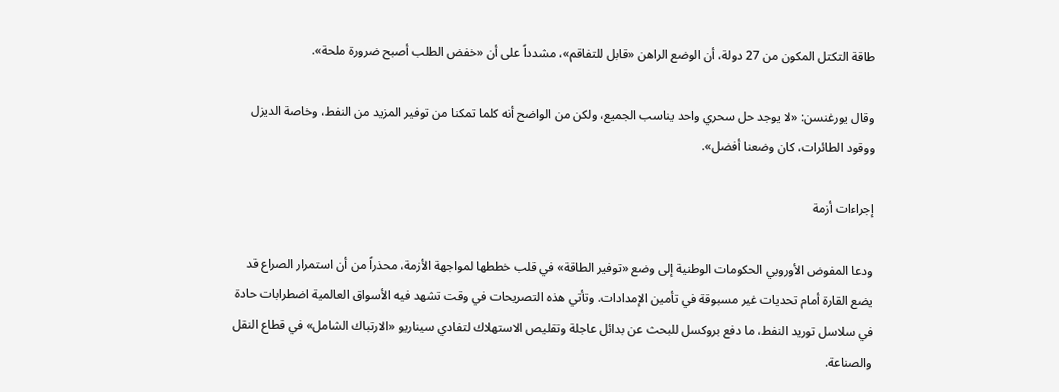طاقة التكتل المكون من 27 دولة، أن الوضع الراهن «قابل للتفاقم»، مشدداً على أن «خفض الطلب أصبح ضرورة ملحة».

وقال يورغنسن: «لا يوجد حل سحري واحد يناسب الجميع، ولكن من الواضح أنه كلما تمكنا من توفير المزيد من النفط، وخاصة الديزل ووقود الطائرات، كان وضعنا أفضل».

إجراءات أزمة

ودعا المفوض الأوروبي الحكومات الوطنية إلى وضع «توفير الطاقة» في قلب خططها لمواجهة الأزمة، محذراً من أن استمرار الصراع قد يضع القارة أمام تحديات غير مسبوقة في تأمين الإمدادات. وتأتي هذه التصريحات في وقت تشهد فيه الأسواق العالمية اضطرابات حادة في سلاسل توريد النفط، ما دفع بروكسل للبحث عن بدائل عاجلة وتقليص الاستهلاك لتفادي سيناريو «الارتباك الشامل» في قطاع النقل والصناعة.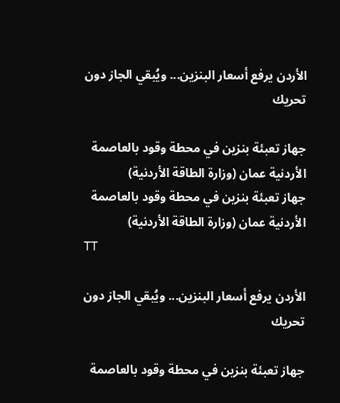الأردن يرفع أسعار البنزين... ويُبقي الجاز دون تحريك

جهاز تعبئة بنزين في محطة وقود بالعاصمة الأردنية عمان (وزارة الطاقة الأردنية)
جهاز تعبئة بنزين في محطة وقود بالعاصمة الأردنية عمان (وزارة الطاقة الأردنية)
TT

الأردن يرفع أسعار البنزين... ويُبقي الجاز دون تحريك

جهاز تعبئة بنزين في محطة وقود بالعاصمة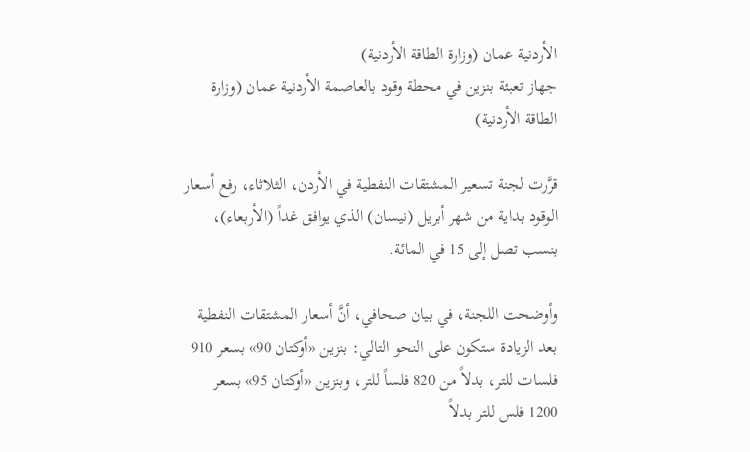الأردنية عمان (وزارة الطاقة الأردنية)
جهاز تعبئة بنزين في محطة وقود بالعاصمة الأردنية عمان (وزارة الطاقة الأردنية)

قرَّرت لجنة تسعير المشتقات النفطية في الأردن، الثلاثاء، رفع أسعار الوقود بداية من شهر أبريل (نيسان) الذي يوافق غداً (الأربعاء)، بنسب تصل إلى 15 في المائة.

وأوضحت اللجنة، في بيان صحافي، أنَّ أسعار المشتقات النفطية بعد الزيادة ستكون على النحو التالي: بنزين «أوكتان 90» بسعر 910 فلسات للتر، بدلاً من 820 فلساً للتر، وبنزين «أوكتان 95» بسعر 1200 فلس للتر بدلاً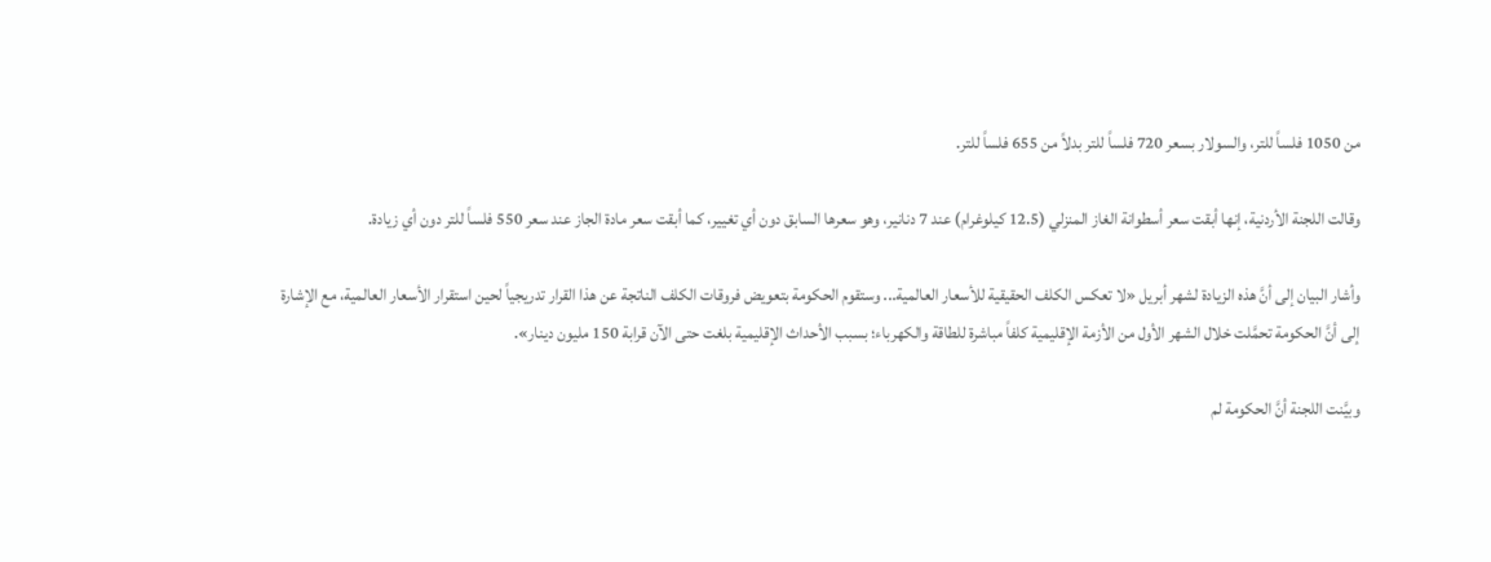من 1050 فلساً للتر، والسولار بسعر 720 فلساً للتر بدلاً من 655 فلساً للتر.

وقالت اللجنة الأردنية، إنها أبقت سعر أسطوانة الغاز المنزلي (12.5 كيلوغرام) عند 7 دنانير، وهو سعرها السابق دون أي تغيير، كما أبقت سعر مادة الجاز عند سعر 550 فلساً للتر دون أي زيادة.

وأشار البيان إلى أنَّ هذه الزيادة لشهر أبريل «لا تعكس الكلف الحقيقية للأسعار العالمية... وستقوم الحكومة بتعويض فروقات الكلف الناتجة عن هذا القرار تدريجياً لحين استقرار الأسعار العالمية، مع الإشارة إلى أنَّ الحكومة تحمَّلت خلال الشهر الأول من الأزمة الإقليمية كلفاً مباشرة للطاقة والكهرباء؛ بسبب الأحداث الإقليمية بلغت حتى الآن قرابة 150 مليون دينار».

وبيَّنت اللجنة أنَّ الحكومة لم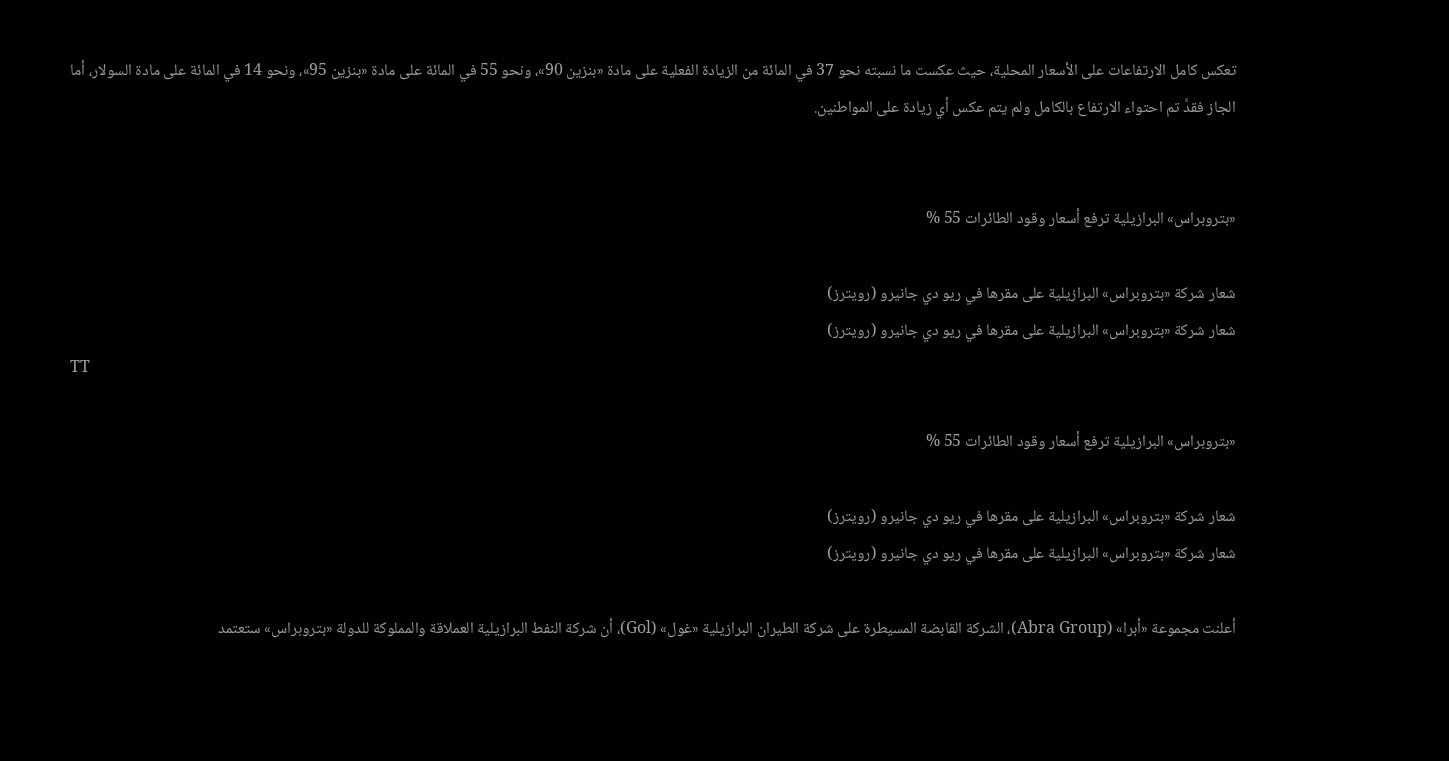تعكس كامل الارتفاعات على الأسعار المحلية، حيث عكست ما نسبته نحو 37 في المائة من الزيادة الفعلية على مادة «بنزين 90»، ونحو 55 في المائة على مادة «بنزين 95»، ونحو 14 في المائة على مادة السولار، أما الجاز فقدَّ تم احتواء الارتفاع بالكامل ولم يتم عكس أي زيادة على المواطنين.


«بتروبراس» البرازيلية ترفع أسعار وقود الطائرات 55 %

شعار شركة «بتروبراس» البرازيلية على مقرها في ريو دي جانيرو (رويترز)
شعار شركة «بتروبراس» البرازيلية على مقرها في ريو دي جانيرو (رويترز)
TT

«بتروبراس» البرازيلية ترفع أسعار وقود الطائرات 55 %

شعار شركة «بتروبراس» البرازيلية على مقرها في ريو دي جانيرو (رويترز)
شعار شركة «بتروبراس» البرازيلية على مقرها في ريو دي جانيرو (رويترز)

أعلنت مجموعة «أبرا» (Abra Group)، الشركة القابضة المسيطرة على شركة الطيران البرازيلية «غول» (Gol)، أن شركة النفط البرازيلية العملاقة والمملوكة للدولة «بتروبراس» ستعتمد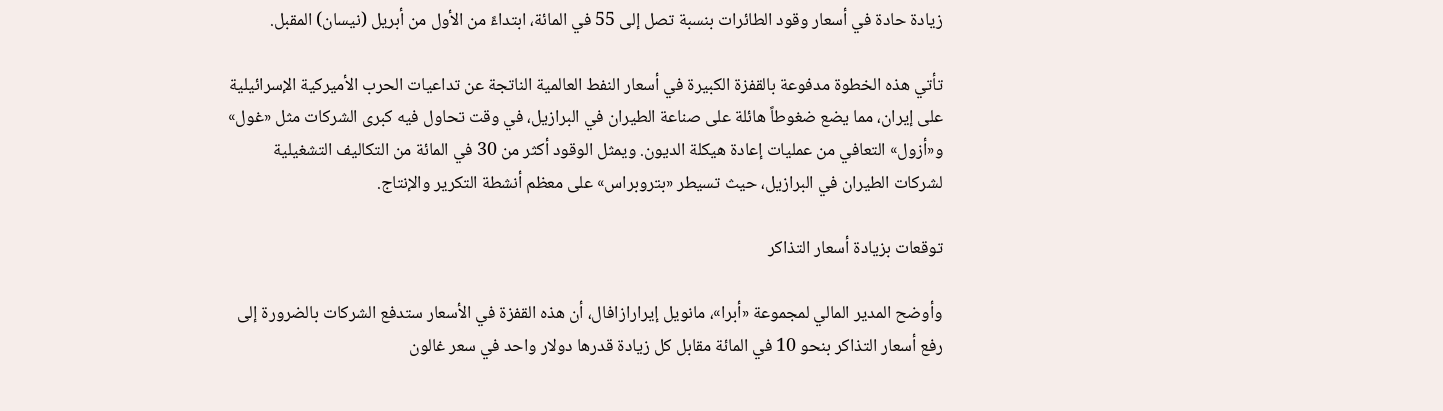زيادة حادة في أسعار وقود الطائرات بنسبة تصل إلى 55 في المائة، ابتداءً من الأول من أبريل (نيسان) المقبل.

تأتي هذه الخطوة مدفوعة بالقفزة الكبيرة في أسعار النفط العالمية الناتجة عن تداعيات الحرب الأميركية الإسرائيلية على إيران، مما يضع ضغوطاً هائلة على صناعة الطيران في البرازيل، في وقت تحاول فيه كبرى الشركات مثل «غول» و«أزول» التعافي من عمليات إعادة هيكلة الديون. ويمثل الوقود أكثر من 30 في المائة من التكاليف التشغيلية لشركات الطيران في البرازيل، حيث تسيطر «بتروبراس» على معظم أنشطة التكرير والإنتاج.

توقعات بزيادة أسعار التذاكر

وأوضح المدير المالي لمجموعة «أبرا»، مانويل إيرارازافال، أن هذه القفزة في الأسعار ستدفع الشركات بالضرورة إلى رفع أسعار التذاكر بنحو 10 في المائة مقابل كل زيادة قدرها دولار واحد في سعر غالون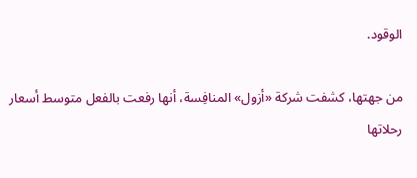الوقود.

من جهتها، كشفت شركة «أزول» المنافِسة، أنها رفعت بالفعل متوسط أسعار رحلاتها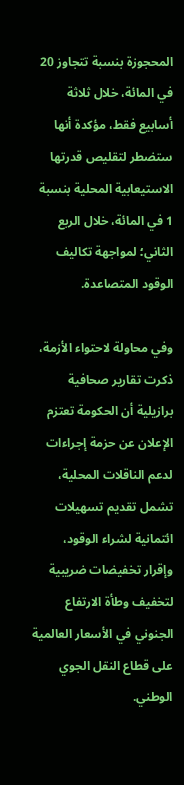المحجوزة بنسبة تتجاوز 20 في المائة، خلال ثلاثة أسابيع فقط، مؤكدة أنها ستضطر لتقليص قدرتها الاستيعابية المحلية بنسبة 1 في المائة، خلال الربع الثاني؛ لمواجهة تكاليف الوقود المتصاعدة.

وفي محاولة لاحتواء الأزمة، ذكرت تقارير صحافية برازيلية أن الحكومة تعتزم الإعلان عن حزمة إجراءات لدعم الناقلات المحلية، تشمل تقديم تسهيلات ائتمانية لشراء الوقود، وإقرار تخفيضات ضريبية لتخفيف وطأة الارتفاع الجنوني في الأسعار العالمية على قطاع النقل الجوي الوطني.